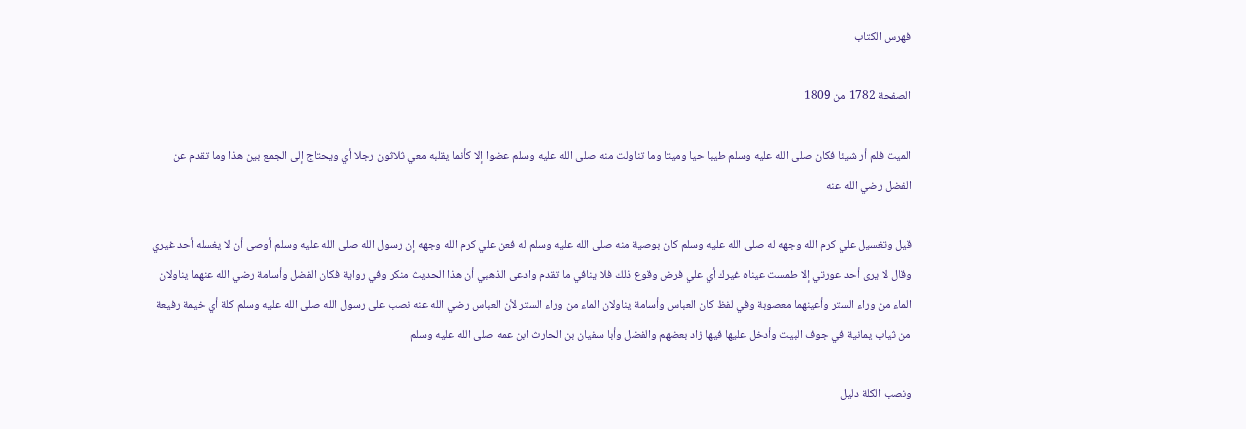فهرس الكتاب

الصفحة 1782 من 1809

الميت فلم أر شيئا فكان صلى الله عليه وسلم طيبا حيا وميتا وما تناولت منه صلى الله عليه وسلم عضوا إلا كأنما يقلبه معي ثلاثون رجلا أي ويحتاج إلى الجمع بين هذا وما تقدم عن الفضل رضي الله عنه

قيل وتغسيل علي كرم الله وجهه له صلى الله عليه وسلم كان بوصية منه صلى الله عليه وسلم له فعن علي كرم الله وجهه إن رسول الله صلى الله عليه وسلم أوصى أن لا يغسله أحد غيري وقال لا يرى أحد عورتي إلا طمست عيناه غيرك أي علي فرض وقوع ذلك فلا ينافي ما تقدم وادعى الذهبي أن هذا الحديث منكر وفي رواية فكان الفضل وأسامة رضي الله عنهما يناولان الماء من وراء الستر وأعينهما معصوبة وفي لفظ كان العباس وأسامة يناولان الماء من وراء الستر لأن العباس رضي الله عنه نصب على رسول الله صلى الله عليه وسلم كلة أي خيمة رفيعة من ثياب يمانية في جوف البيت وأدخل عليها فيها زاد بعضهم والفضل وأبا سفيان بن الحارث ابن عمه صلى الله عليه وسلم

ونصب الكلة دليل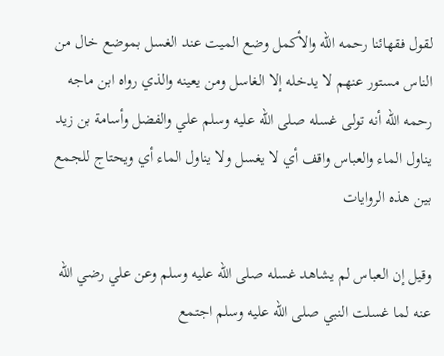لقول فقهائنا رحمه الله والأكمل وضع الميت عند الغسل بموضع خال من الناس مستور عنهم لا يدخله إلا الغاسل ومن يعينه والذي رواه ابن ماجه رحمه الله أنه تولى غسله صلى الله عليه وسلم علي والفضل وأسامة بن زيد يناول الماء والعباس واقف أي لا يغسل ولا يناول الماء أي ويحتاج للجمع بين هذه الروايات

وقيل إن العباس لم يشاهد غسله صلى الله عليه وسلم وعن علي رضي الله عنه لما غسلت النبي صلى الله عليه وسلم اجتمع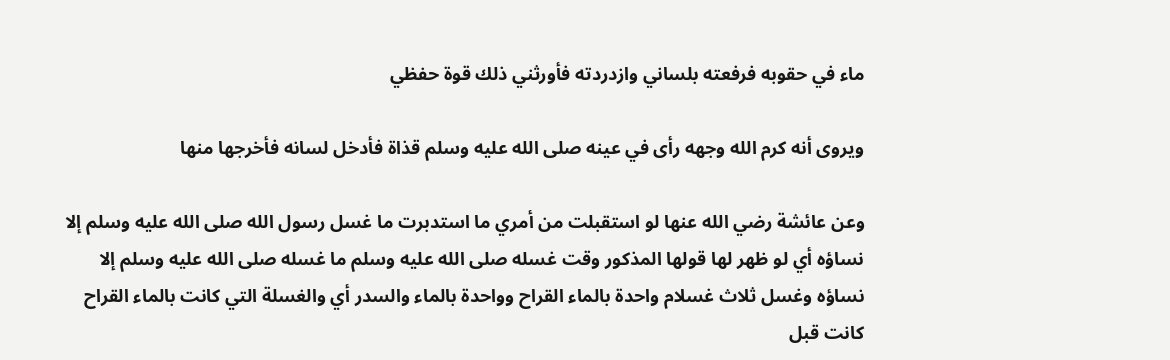ماء في حقوبه فرفعته بلساني وازدردته فأورثني ذلك قوة حفظي

ويروى أنه كرم الله وجهه رأى في عينه صلى الله عليه وسلم قذاة فأدخل لسانه فأخرجها منها

وعن عائشة رضي الله عنها لو استقبلت من أمري ما استدبرت ما غسل رسول الله صلى الله عليه وسلم إلا نساؤه أي لو ظهر لها قولها المذكور وقت غسله صلى الله عليه وسلم ما غسله صلى الله عليه وسلم إلا نساؤه وغسل ثلاث غسلام واحدة بالماء القراح وواحدة بالماء والسدر أي والغسلة التي كانت بالماء القراح كانت قبل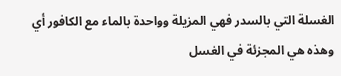الغسلة التي بالسدر فهي المزيلة وواحدة بالماء مع الكافور أي وهذه هي المجزئة في الغسل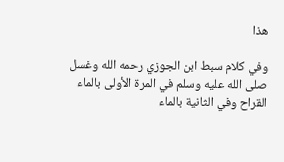هذا

وفي كلام سبط ابن الجوزي رحمه الله وغسل صلى الله عليه وسلم في المرة الأولى بالماء القراح وفي الثانية بالماء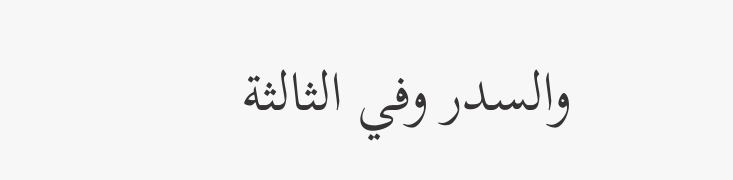والسدر وفي الثالثة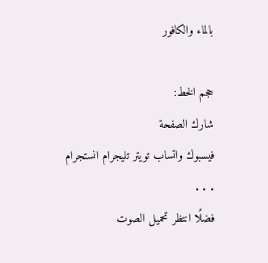بالماء والكافور

حجم الخط:
شارك الصفحة
فيسبوك واتساب تويتر تليجرام انستجرام
. . .
فضلًا انتظر تحميل الصوت